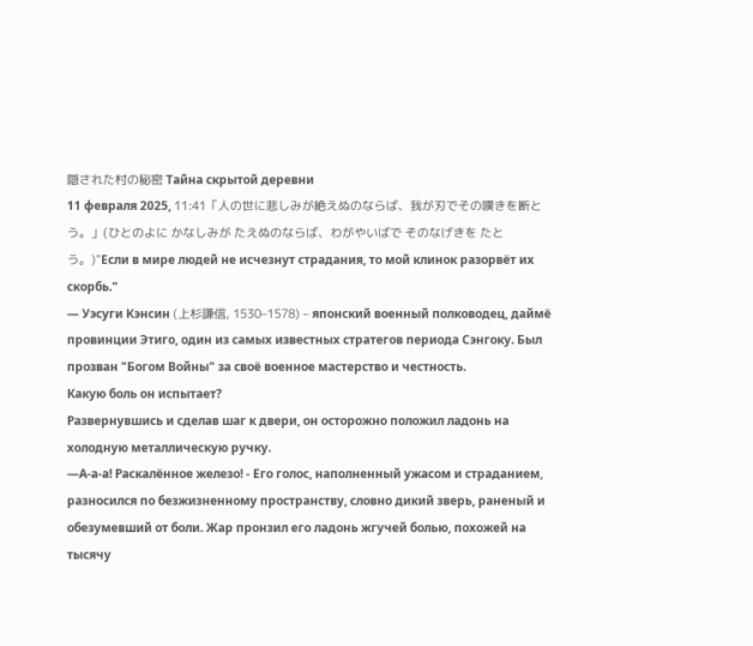隠された村の秘密 Тайна скрытой деревни
11 февраля 2025, 11:41「人の世に悲しみが絶えぬのならば、我が刃でその嘆きを断とう。」(ひとのよに かなしみが たえぬのならば、わがやいばで そのなげきを たとう。)"Если в мире людей не исчезнут страдания, то мой клинок разорвёт их скорбь."
— Уэсуги Кэнсин (上杉謙信, 1530–1578) – японский военный полководец, даймё провинции Этиго, один из самых известных стратегов периода Сэнгоку. Был прозван "Богом Войны" за своё военное мастерство и честность.
Какую боль он испытает?
Развернувшись и сделав шаг к двери, он осторожно положил ладонь на холодную металлическую ручку.
—А-а-а! Раскалённое железо! - Его голос, наполненный ужасом и страданием, разносился по безжизненному пространству, словно дикий зверь, раненый и обезумевший от боли. Жар пронзил его ладонь жгучей болью, похожей на тысячу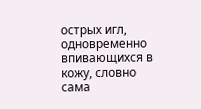острых игл, одновременно впивающихся в кожу, словно сама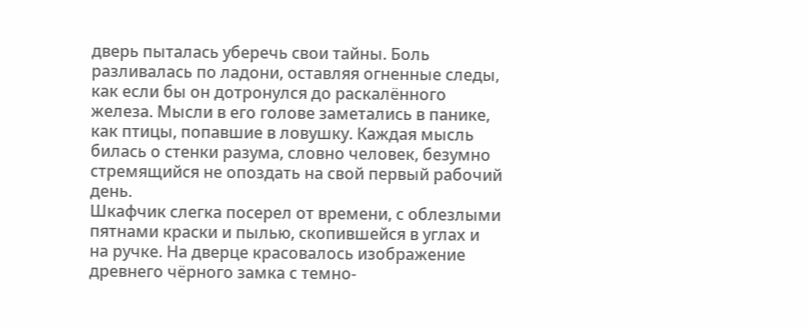дверь пыталась уберечь свои тайны. Боль разливалась по ладони, оставляя огненные следы, как если бы он дотронулся до раскалённого железа. Мысли в его голове заметались в панике, как птицы, попавшие в ловушку. Каждая мысль билась о стенки разума, словно человек, безумно стремящийся не опоздать на свой первый рабочий день.
Шкафчик слегка посерел от времени, с облезлыми пятнами краски и пылью, скопившейся в углах и на ручке. На дверце красовалось изображение древнего чёрного замка с темно-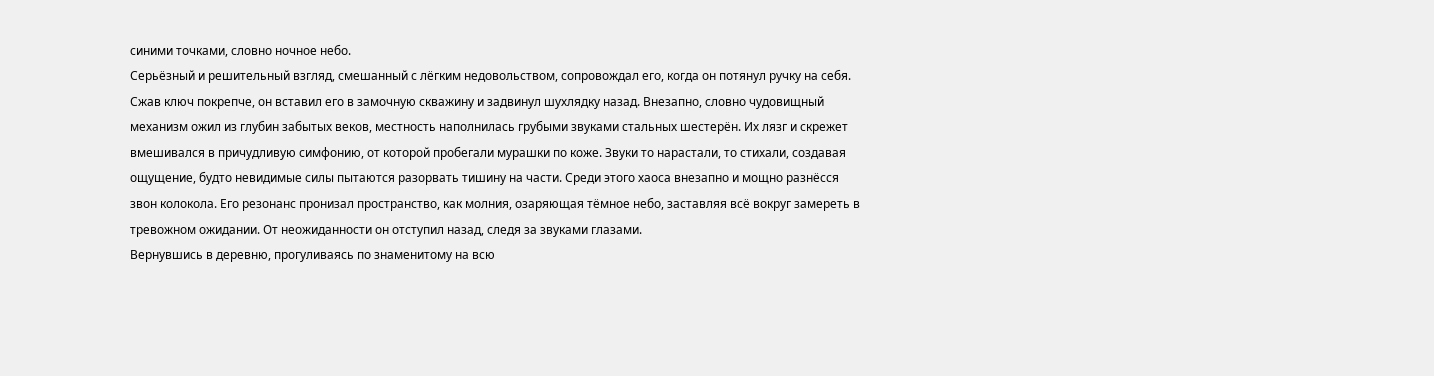синими точками, словно ночное небо.
Серьёзный и решительный взгляд, смешанный с лёгким недовольством, сопровождал его, когда он потянул ручку на себя. Сжав ключ покрепче, он вставил его в замочную скважину и задвинул шухлядку назад. Внезапно, словно чудовищный механизм ожил из глубин забытых веков, местность наполнилась грубыми звуками стальных шестерён. Их лязг и скрежет вмешивался в причудливую симфонию, от которой пробегали мурашки по коже. Звуки то нарастали, то стихали, создавая ощущение, будто невидимые силы пытаются разорвать тишину на части. Среди этого хаоса внезапно и мощно разнёсся звон колокола. Его резонанс пронизал пространство, как молния, озаряющая тёмное небо, заставляя всё вокруг замереть в тревожном ожидании. От неожиданности он отступил назад, следя за звуками глазами.
Вернувшись в деревню, прогуливаясь по знаменитому на всю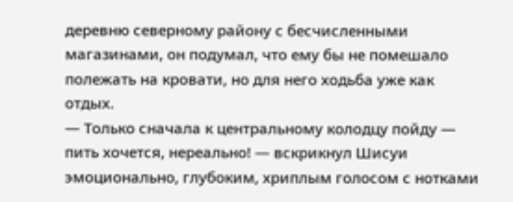деревню северному району с бесчисленными магазинами, он подумал, что ему бы не помешало полежать на кровати, но для него ходьба уже как отдых.
— Только сначала к центральному колодцу пойду — пить хочется, нереально! — вскрикнул Шисуи эмоционально, глубоким, хриплым голосом с нотками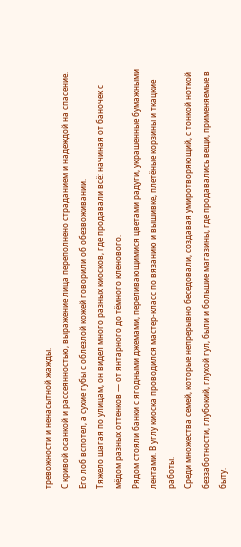тревожности и ненасытной жажды.
С кривой осанкой и рассеянностью, выражение лица переполнено страданием и надеждой на спасение. Его лоб вспотел, а сухие губы с облезлой кожей говорили об обезвоживании.
Тяжело шагая по улицам, он видел много разных киосков, где продавали всё: начиная от баночек с мёдом разных оттенков — от янтарного до тёмного кленового.
Рядом стояли банки с ягодными джемами, переливающимися цветами радуги, украшенные бумажными лентами. В углу киоска проводился мастер-класс по вязанию и вышивке, плетёные корзины и ткацкие работы.
Среди множества семей, которые непрерывно беседовали, создавая умиротворяющий, с тонкой ноткой беззаботности, глубокий, глухой гул, были и большие магазины, где продавались вещи, применяемые в быту.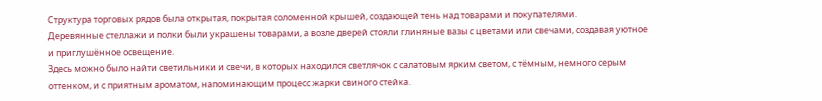Структура торговых рядов была открытая, покрытая соломенной крышей, создающей тень над товарами и покупателями.
Деревянные стеллажи и полки были украшены товарами, а возле дверей стояли глиняные вазы с цветами или свечами, создавая уютное и приглушённое освещение.
Здесь можно было найти светильники и свечи, в которых находился светлячок с салатовым ярким светом, с тёмным, немного серым оттенком, и с приятным ароматом, напоминающим процесс жарки свиного стейка.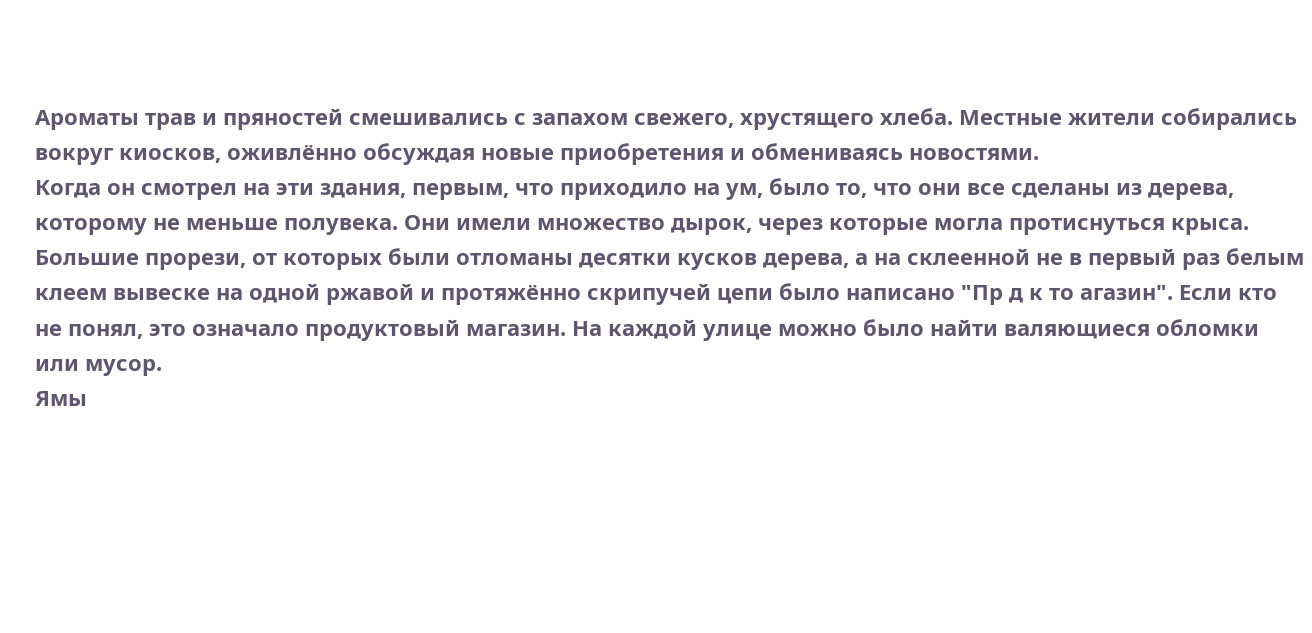Ароматы трав и пряностей смешивались с запахом свежего, хрустящего хлеба. Местные жители собирались вокруг киосков, оживлённо обсуждая новые приобретения и обмениваясь новостями.
Когда он смотрел на эти здания, первым, что приходило на ум, было то, что они все сделаны из дерева, которому не меньше полувека. Они имели множество дырок, через которые могла протиснуться крыса.
Большие прорези, от которых были отломаны десятки кусков дерева, а на склеенной не в первый раз белым клеем вывеске на одной ржавой и протяжённо скрипучей цепи было написано "Пр д к то агазин". Если кто не понял, это означало продуктовый магазин. На каждой улице можно было найти валяющиеся обломки или мусор.
Ямы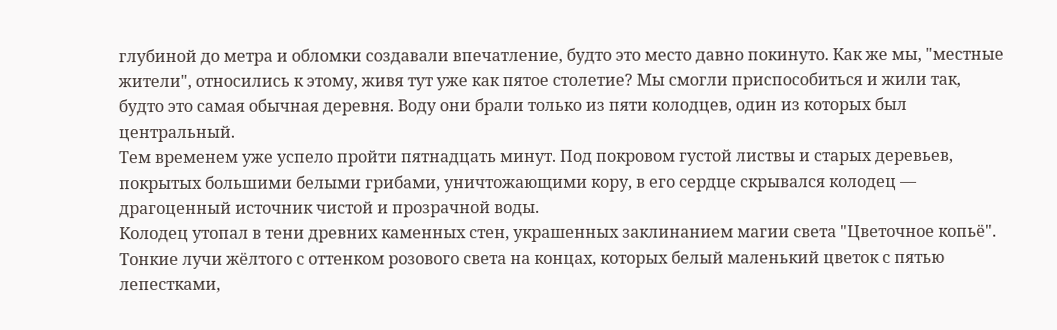глубиной до метра и обломки создавали впечатление, будто это место давно покинуто. Как же мы, "местные жители", относились к этому, живя тут уже как пятое столетие? Мы смогли приспособиться и жили так, будто это самая обычная деревня. Воду они брали только из пяти колодцев, один из которых был центральный.
Тем временем уже успело пройти пятнадцать минут. Под покровом густой листвы и старых деревьев, покрытых большими белыми грибами, уничтожающими кору, в его сердце скрывался колодец — драгоценный источник чистой и прозрачной воды.
Колодец утопал в тени древних каменных стен, украшенных заклинанием магии света "Цветочное копьё". Тонкие лучи жёлтого с оттенком розового света на концах, которых белый маленький цветок с пятью лепестками,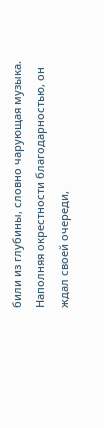били из глубины, словно чарующая музыка. Наполняя окрестности благодарностью, он ждал своей очереди,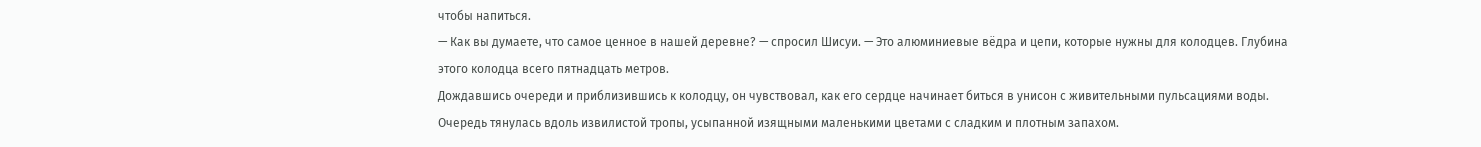чтобы напиться.
— Как вы думаете, что самое ценное в нашей деревне? — спросил Шисуи. — Это алюминиевые вёдра и цепи, которые нужны для колодцев. Глубина этого колодца всего пятнадцать метров.
Дождавшись очереди и приблизившись к колодцу, он чувствовал, как его сердце начинает биться в унисон с живительными пульсациями воды. Очередь тянулась вдоль извилистой тропы, усыпанной изящными маленькими цветами с сладким и плотным запахом.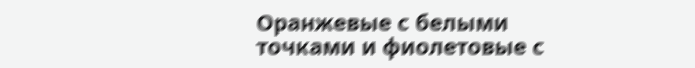Оранжевые с белыми точками и фиолетовые с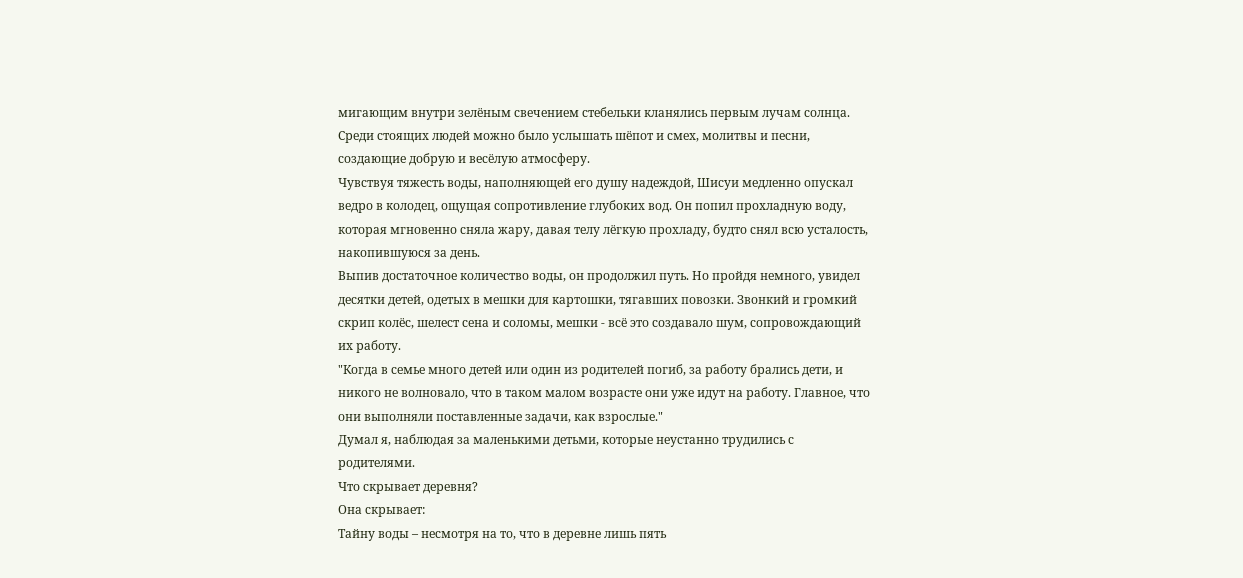мигающим внутри зелёным свечением стебельки кланялись первым лучам солнца. Среди стоящих людей можно было услышать шёпот и смех, молитвы и песни, создающие добрую и весёлую атмосферу.
Чувствуя тяжесть воды, наполняющей его душу надеждой, Шисуи медленно опускал ведро в колодец, ощущая сопротивление глубоких вод. Он попил прохладную воду, которая мгновенно сняла жару, давая телу лёгкую прохладу, будто снял всю усталость, накопившуюся за день.
Выпив достаточное количество воды, он продолжил путь. Но пройдя немного, увидел десятки детей, одетых в мешки для картошки, тягавших повозки. Звонкий и громкий скрип колёс, шелест сена и соломы, мешки - всё это создавало шум, сопровождающий их работу.
"Когда в семье много детей или один из родителей погиб, за работу брались дети, и никого не волновало, что в таком малом возрасте они уже идут на работу. Главное, что они выполняли поставленные задачи, как взрослые."
Думал я, наблюдая за маленькими детьми, которые неустанно трудились с родителями.
Что скрывает деревня?
Она скрывает:
Тайну воды – несмотря на то, что в деревне лишь пять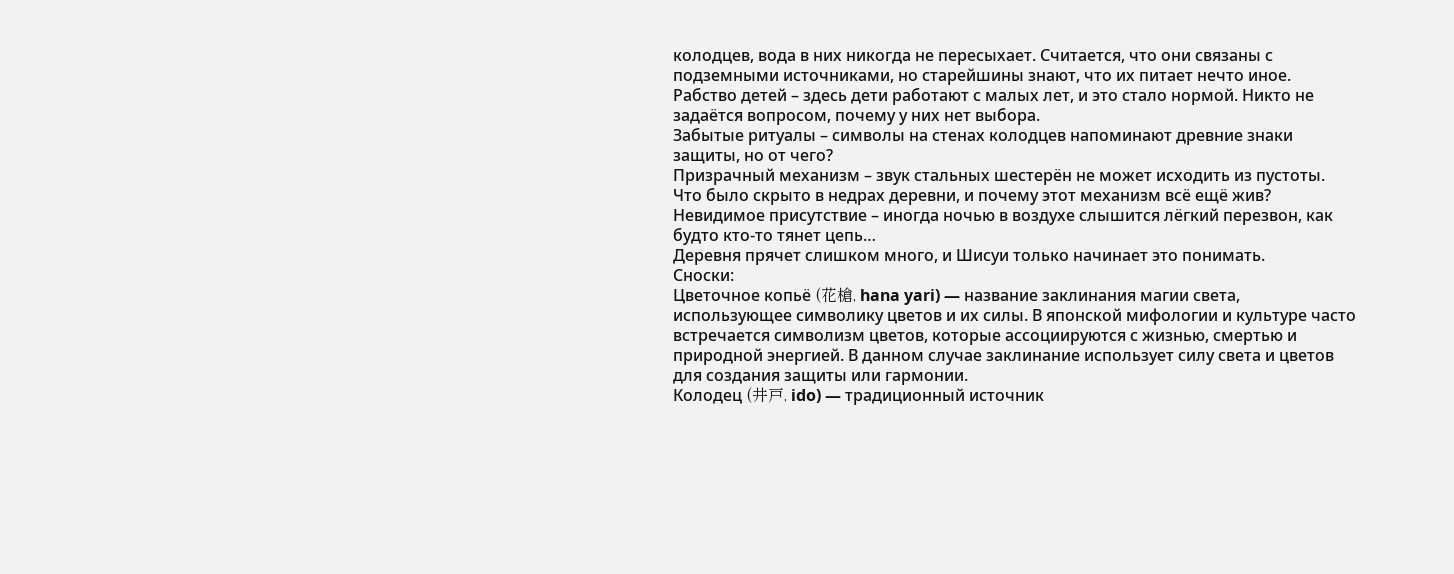колодцев, вода в них никогда не пересыхает. Считается, что они связаны с подземными источниками, но старейшины знают, что их питает нечто иное.
Рабство детей – здесь дети работают с малых лет, и это стало нормой. Никто не задаётся вопросом, почему у них нет выбора.
Забытые ритуалы – символы на стенах колодцев напоминают древние знаки защиты, но от чего?
Призрачный механизм – звук стальных шестерён не может исходить из пустоты. Что было скрыто в недрах деревни, и почему этот механизм всё ещё жив?
Невидимое присутствие – иногда ночью в воздухе слышится лёгкий перезвон, как будто кто-то тянет цепь…
Деревня прячет слишком много, и Шисуи только начинает это понимать.
Сноски:
Цветочное копьё (花槍, hana yari) — название заклинания магии света, использующее символику цветов и их силы. В японской мифологии и культуре часто встречается символизм цветов, которые ассоциируются с жизнью, смертью и природной энергией. В данном случае заклинание использует силу света и цветов для создания защиты или гармонии.
Колодец (井戸, ido) — традиционный источник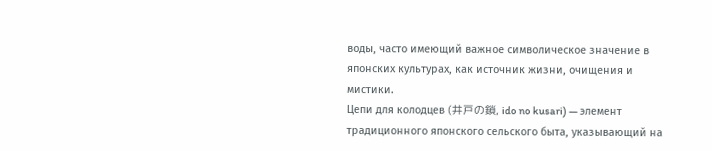воды, часто имеющий важное символическое значение в японских культурах, как источник жизни, очищения и мистики.
Цепи для колодцев (井戸の鎖, ido no kusari) — элемент традиционного японского сельского быта, указывающий на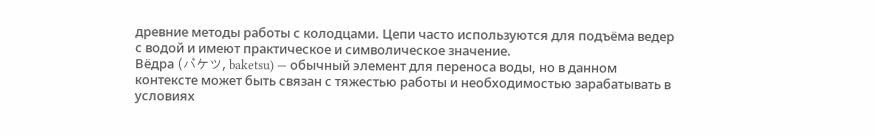древние методы работы с колодцами. Цепи часто используются для подъёма ведер с водой и имеют практическое и символическое значение.
Вёдра (バケツ, baketsu) — обычный элемент для переноса воды, но в данном контексте может быть связан с тяжестью работы и необходимостью зарабатывать в условиях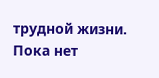трудной жизни.
Пока нет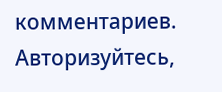комментариев. Авторизуйтесь,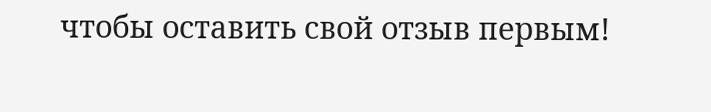чтобы оставить свой отзыв первым!